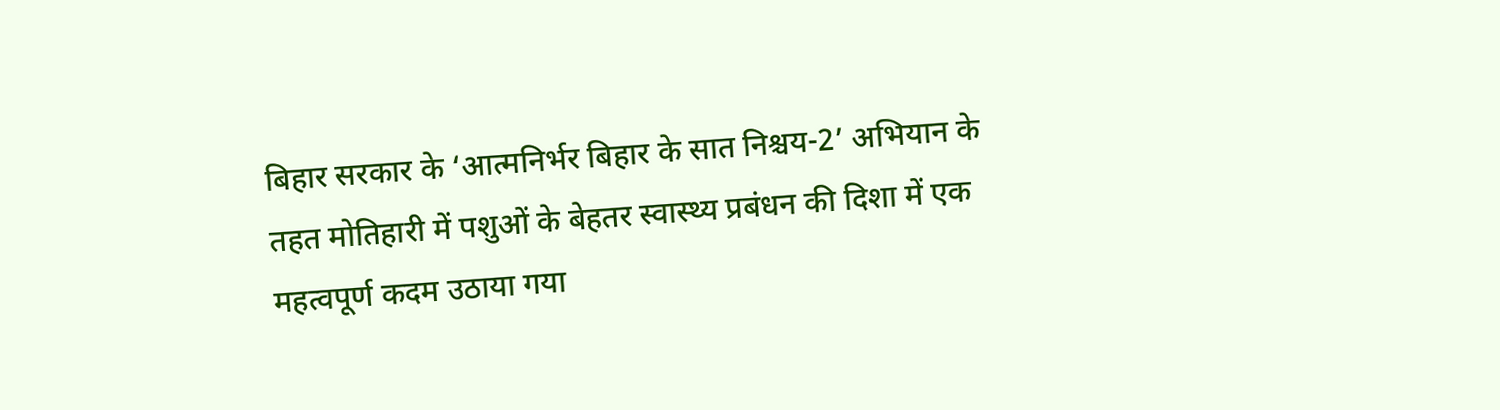बिहार सरकार के ‘आत्मनिर्भर बिहार के सात निश्चय-2’ अभियान के तहत मोतिहारी में पशुओं के बेहतर स्वास्थ्य प्रबंधन की दिशा में एक महत्वपूर्ण कदम उठाया गया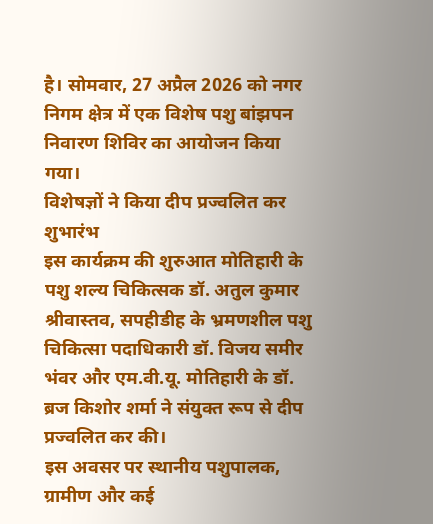है। सोमवार, 27 अप्रैल 2026 को नगर निगम क्षेत्र में एक विशेष पशु बांझपन निवारण शिविर का आयोजन किया गया।
विशेषज्ञों ने किया दीप प्रज्वलित कर शुभारंभ
इस कार्यक्रम की शुरुआत मोतिहारी के पशु शल्य चिकित्सक डॉ. अतुल कुमार श्रीवास्तव, सपहीडीह के भ्रमणशील पशु चिकित्सा पदाधिकारी डॉ. विजय समीर भंवर और एम.वी.यू. मोतिहारी के डॉ. ब्रज किशोर शर्मा ने संयुक्त रूप से दीप प्रज्वलित कर की।
इस अवसर पर स्थानीय पशुपालक, ग्रामीण और कई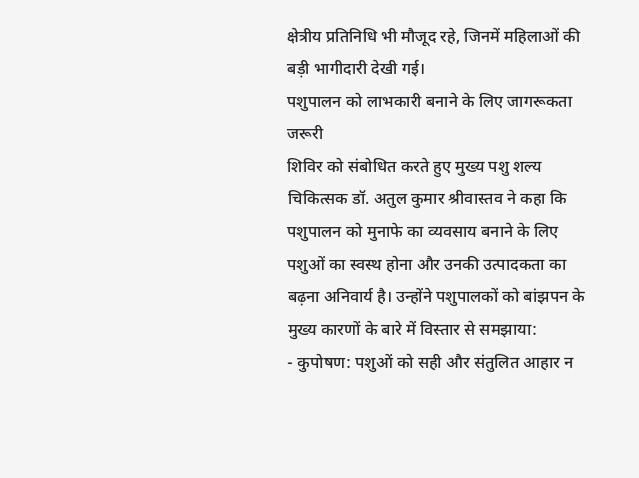क्षेत्रीय प्रतिनिधि भी मौजूद रहे, जिनमें महिलाओं की बड़ी भागीदारी देखी गई।
पशुपालन को लाभकारी बनाने के लिए जागरूकता जरूरी
शिविर को संबोधित करते हुए मुख्य पशु शल्य चिकित्सक डॉ. अतुल कुमार श्रीवास्तव ने कहा कि पशुपालन को मुनाफे का व्यवसाय बनाने के लिए पशुओं का स्वस्थ होना और उनकी उत्पादकता का बढ़ना अनिवार्य है। उन्होंने पशुपालकों को बांझपन के मुख्य कारणों के बारे में विस्तार से समझाया:
- कुपोषण: पशुओं को सही और संतुलित आहार न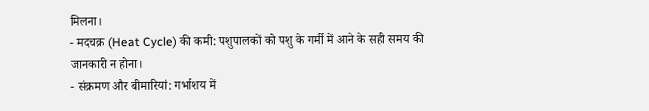मिलना।
- मदचक्र (Heat Cycle) की कमी: पशुपालकों को पशु के गर्मी में आने के सही समय की जानकारी न होना।
- संक्रमण और बीमारियां: गर्भाशय में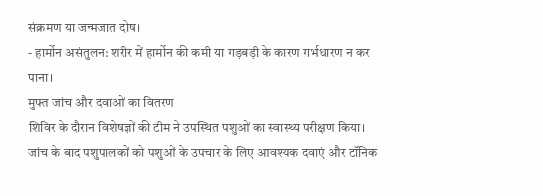संक्रमण या जन्मजात दोष।
- हार्मोन असंतुलन: शरीर में हार्मोन की कमी या गड़बड़ी के कारण गर्भधारण न कर पाना।
मुफ्त जांच और दवाओं का वितरण
शिविर के दौरान विशेषज्ञों की टीम ने उपस्थित पशुओं का स्वास्थ्य परीक्षण किया। जांच के बाद पशुपालकों को पशुओं के उपचार के लिए आवश्यक दवाएं और टॉनिक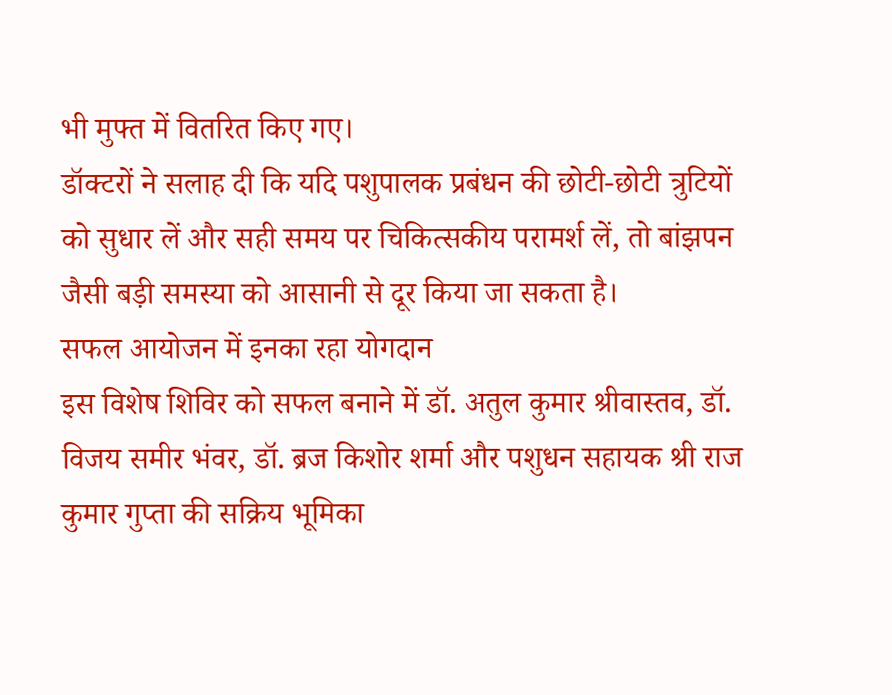भी मुफ्त में वितरित किए गए।
डॉक्टरों ने सलाह दी कि यदि पशुपालक प्रबंधन की छोटी-छोटी त्रुटियों को सुधार लें और सही समय पर चिकित्सकीय परामर्श लें, तो बांझपन जैसी बड़ी समस्या को आसानी से दूर किया जा सकता है।
सफल आयोजन में इनका रहा योगदान
इस विशेष शिविर को सफल बनाने में डॉ. अतुल कुमार श्रीवास्तव, डॉ. विजय समीर भंवर, डॉ. ब्रज किशोर शर्मा और पशुधन सहायक श्री राज कुमार गुप्ता की सक्रिय भूमिका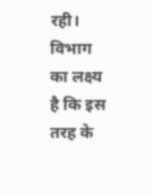रही। विभाग का लक्ष्य है कि इस तरह के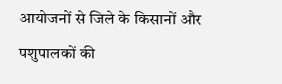आयोजनों से जिले के किसानों और पशुपालकों की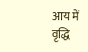आय में वृद्धि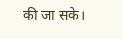की जा सके।